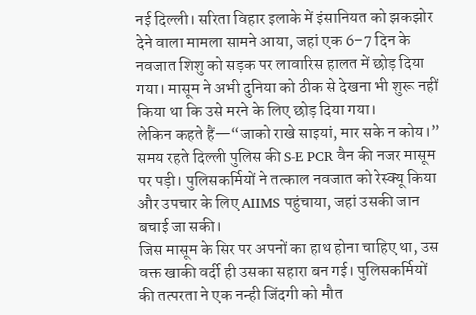नई दिल्ली। सरिता विहार इलाके में इंसानियत को झकझोर देने वाला मामला सामने आया, जहां एक 6–7 दिन के नवजात शिशु को सड़क पर लावारिस हालत में छोड़ दिया गया। मासूम ने अभी दुनिया को ठीक से देखना भी शुरू नहीं किया था कि उसे मरने के लिए छोड़ दिया गया।
लेकिन कहते हैं—“जाको राखे साइयां, मार सके न कोय।” समय रहते दिल्ली पुलिस की S-E PCR वैन की नजर मासूम पर पड़ी। पुलिसकर्मियों ने तत्काल नवजात को रेस्क्यू किया और उपचार के लिए AIIMS पहुंचाया, जहां उसकी जान बचाई जा सकी।
जिस मासूम के सिर पर अपनों का हाथ होना चाहिए था, उस वक्त खाकी वर्दी ही उसका सहारा बन गई। पुलिसकर्मियों की तत्परता ने एक नन्ही जिंदगी को मौत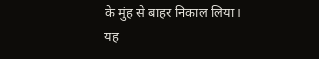के मुंह से बाहर निकाल लिया।
यह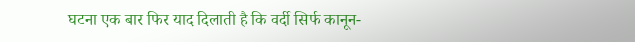घटना एक बार फिर याद दिलाती है कि वर्दी सिर्फ कानून-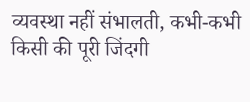व्यवस्था नहीं संभालती, कभी-कभी किसी की पूरी जिंदगी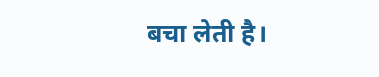बचा लेती है।